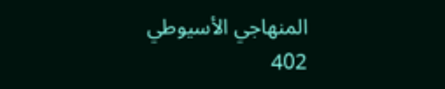المنهاجي الأسيوطي
402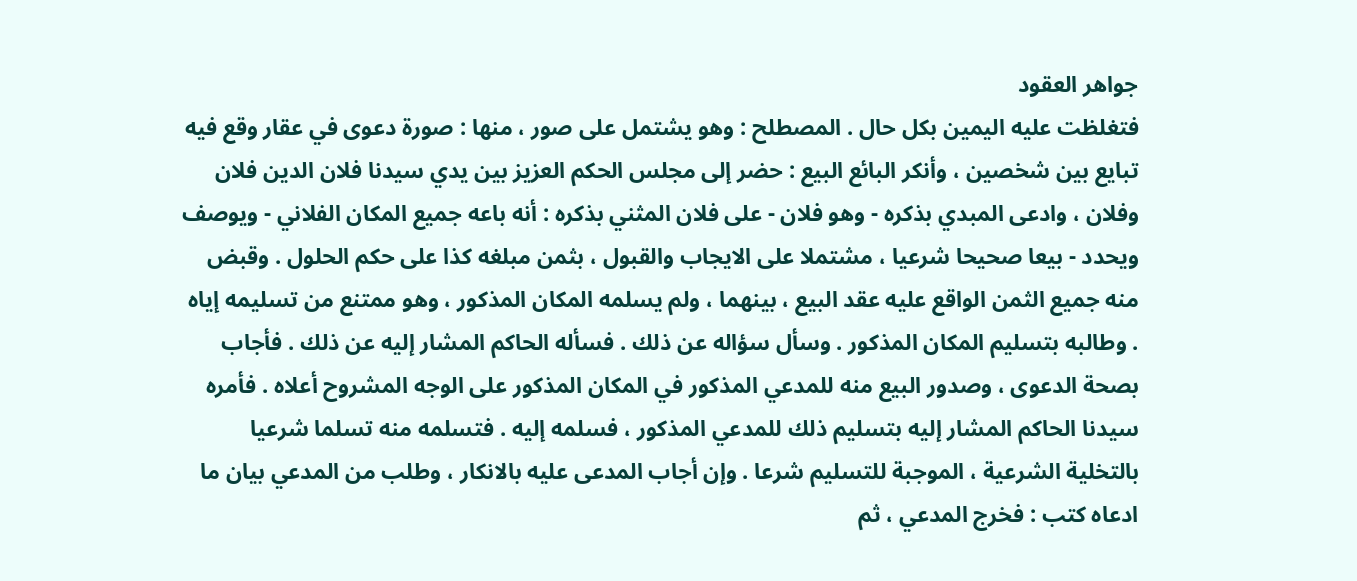جواهر العقود
فتغلظت عليه اليمين بكل حال . المصطلح : وهو يشتمل على صور ، منها : صورة دعوى في عقار وقع فيه تبايع بين شخصين ، وأنكر البائع البيع : حضر إلى مجلس الحكم العزيز بين يدي سيدنا فلان الدين فلان وفلان ، وادعى المبدي بذكره - وهو فلان - على فلان المثني بذكره : أنه باعه جميع المكان الفلاني - ويوصف ويحدد - بيعا صحيحا شرعيا ، مشتملا على الايجاب والقبول ، بثمن مبلغه كذا على حكم الحلول . وقبض منه جميع الثمن الواقع عليه عقد البيع ، بينهما ، ولم يسلمه المكان المذكور ، وهو ممتنع من تسليمه إياه . وطالبه بتسليم المكان المذكور . وسأل سؤاله عن ذلك . فسأله الحاكم المشار إليه عن ذلك . فأجاب بصحة الدعوى ، وصدور البيع منه للمدعي المذكور في المكان المذكور على الوجه المشروح أعلاه . فأمره سيدنا الحاكم المشار إليه بتسليم ذلك للمدعي المذكور ، فسلمه إليه . فتسلمه منه تسلما شرعيا بالتخلية الشرعية ، الموجبة للتسليم شرعا . وإن أجاب المدعى عليه بالانكار ، وطلب من المدعي بيان ما ادعاه كتب : فخرج المدعي ، ثم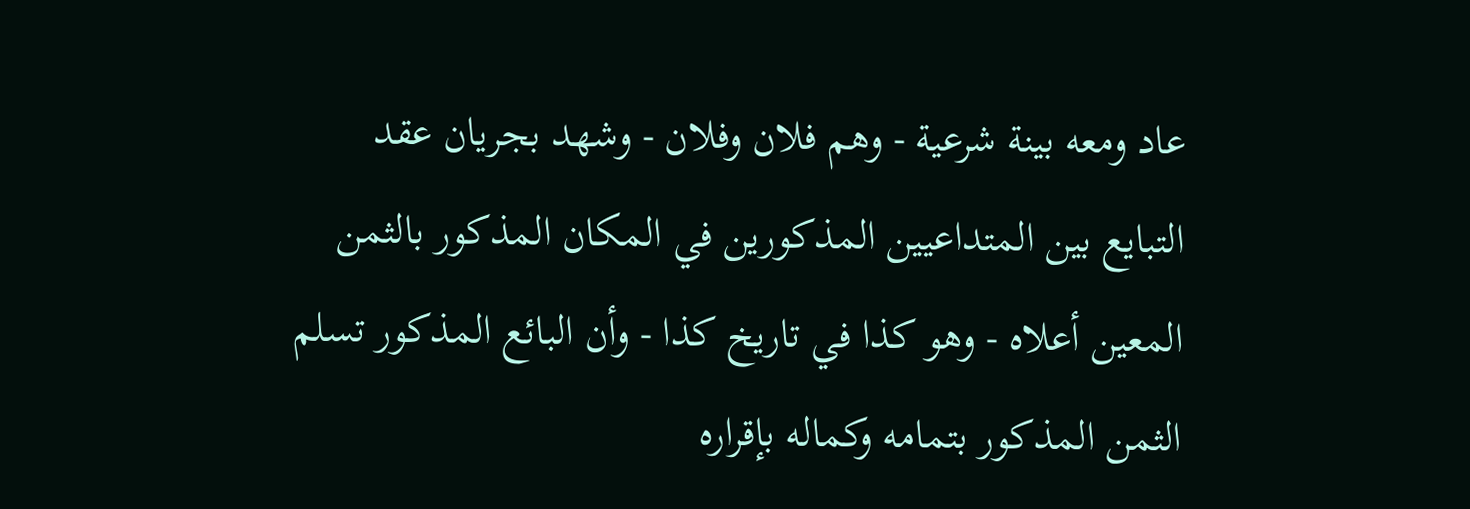عاد ومعه بينة شرعية - وهم فلان وفلان - وشهد بجريان عقد التبايع بين المتداعيين المذكورين في المكان المذكور بالثمن المعين أعلاه - وهو كذا في تاريخ كذا - وأن البائع المذكور تسلم الثمن المذكور بتمامه وكماله بإقراره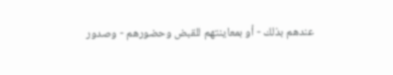عندهم بذلك - أو بمعاينتهم للقبض وحضورهم - وصدور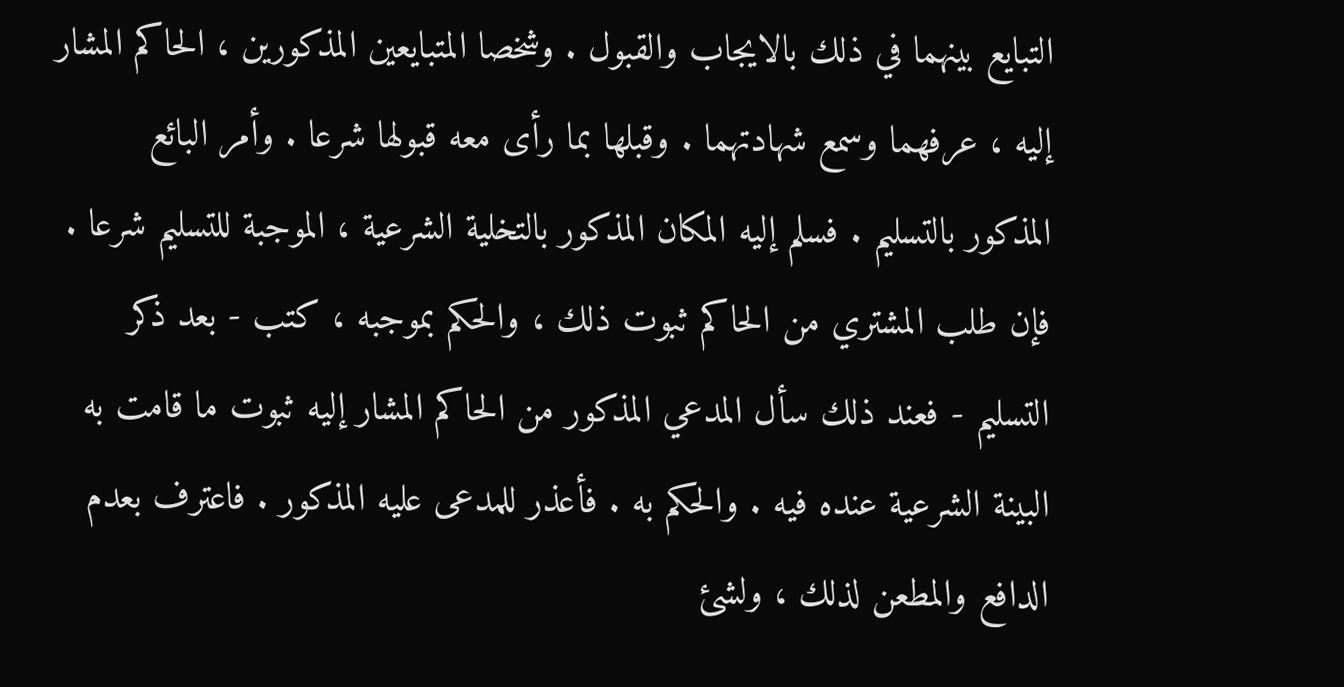التبايع بينهما في ذلك بالايجاب والقبول . وشخصا المتبايعين المذكورين ، الحاكم المشار إليه ، عرفهما وسمع شهادتهما . وقبلها بما رأى معه قبولها شرعا . وأمر البائع المذكور بالتسليم . فسلم إليه المكان المذكور بالتخلية الشرعية ، الموجبة للتسليم شرعا . فإن طلب المشتري من الحاكم ثبوت ذلك ، والحكم بموجبه ، كتب - بعد ذكر التسليم - فعند ذلك سأل المدعي المذكور من الحاكم المشار إليه ثبوت ما قامت به البينة الشرعية عنده فيه . والحكم به . فأعذر للمدعى عليه المذكور . فاعترف بعدم الدافع والمطعن لذلك ، ولشئ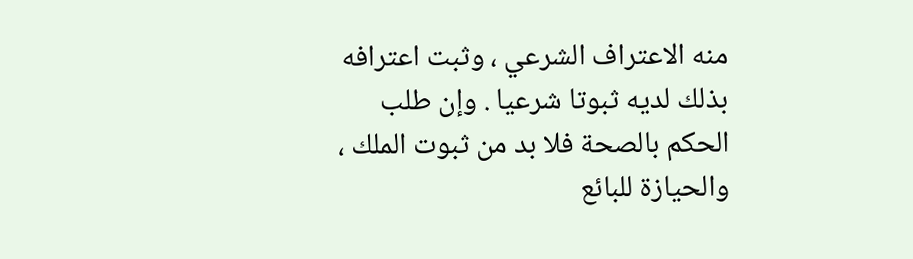منه الاعتراف الشرعي ، وثبت اعترافه بذلك لديه ثبوتا شرعيا . وإن طلب الحكم بالصحة فلا بد من ثبوت الملك ، والحيازة للبائع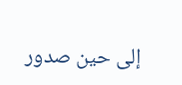إلى حين صدور